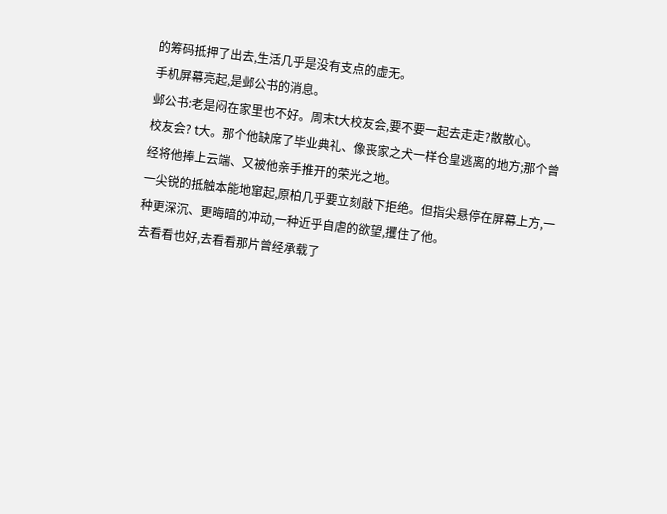的筹码抵押了出去,生活几乎是没有支点的虚无。
手机屏幕亮起,是邺公书的消息。
邺公书:老是闷在家里也不好。周末t大校友会,要不要一起去走走?散散心。
校友会? t大。那个他缺席了毕业典礼、像丧家之犬一样仓皇逃离的地方;那个曾经将他捧上云端、又被他亲手推开的荣光之地。
一尖锐的抵触本能地窜起,原柏几乎要立刻敲下拒绝。但指尖悬停在屏幕上方,一种更深沉、更晦暗的冲动,一种近乎自虐的欲望,攫住了他。
去看看也好,去看看那片曾经承载了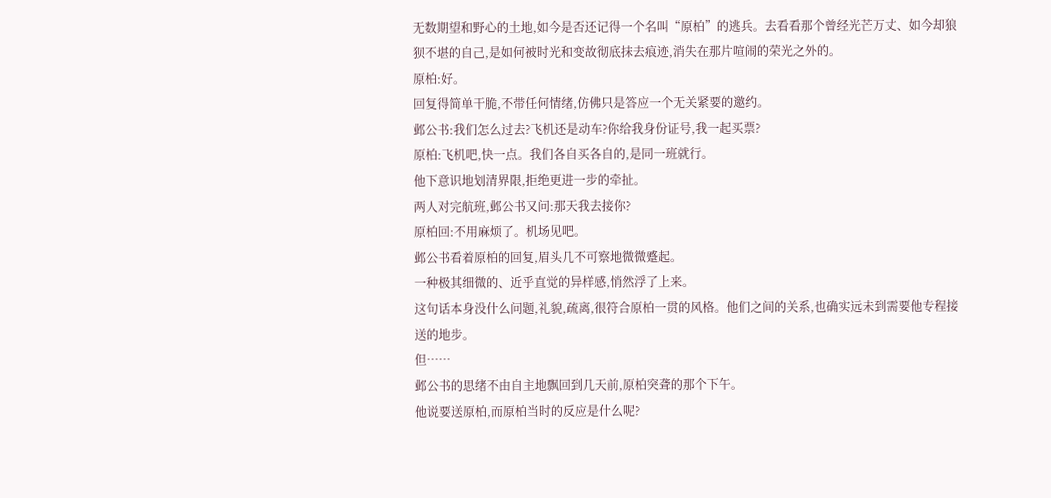无数期望和野心的土地,如今是否还记得一个名叫“原柏”的逃兵。去看看那个曾经光芒万丈、如今却狼狈不堪的自己,是如何被时光和变故彻底抹去痕迹,消失在那片喧闹的荣光之外的。
原柏:好。
回复得简单干脆,不带任何情绪,仿佛只是答应一个无关紧要的邀约。
邺公书:我们怎么过去?飞机还是动车?你给我身份证号,我一起买票?
原柏:飞机吧,快一点。我们各自买各自的,是同一班就行。
他下意识地划清界限,拒绝更进一步的牵扯。
两人对完航班,邺公书又问:那天我去接你?
原柏回:不用麻烦了。机场见吧。
邺公书看着原柏的回复,眉头几不可察地微微蹙起。
一种极其细微的、近乎直觉的异样感,悄然浮了上来。
这句话本身没什么问题,礼貌,疏离,很符合原柏一贯的风格。他们之间的关系,也确实远未到需要他专程接送的地步。
但……
邺公书的思绪不由自主地飘回到几天前,原柏突聋的那个下午。
他说要送原柏,而原柏当时的反应是什么呢?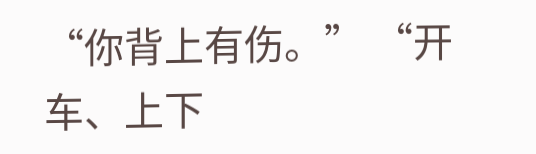“你背上有伤。” “开车、上下